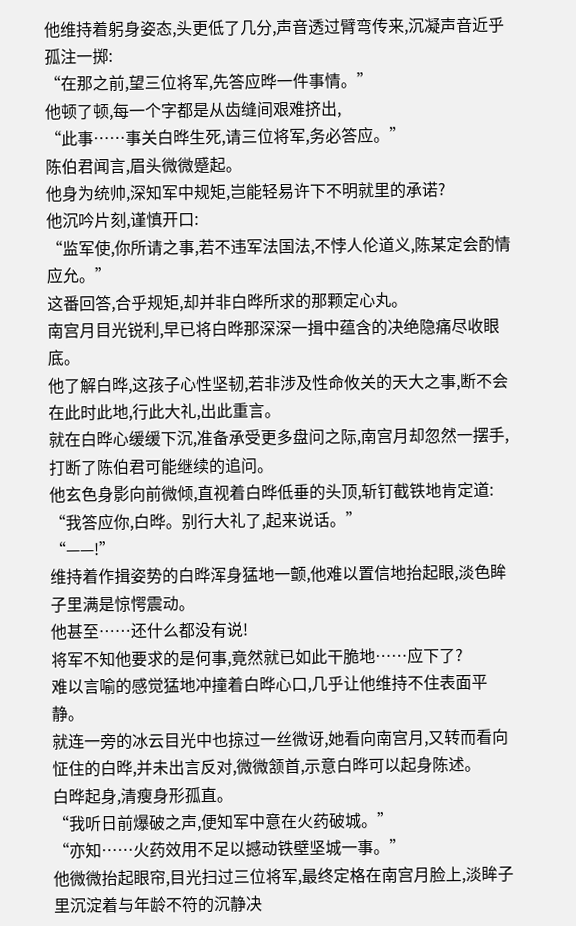他维持着躬身姿态,头更低了几分,声音透过臂弯传来,沉凝声音近乎孤注一掷:
“在那之前,望三位将军,先答应晔一件事情。”
他顿了顿,每一个字都是从齿缝间艰难挤出,
“此事……事关白晔生死,请三位将军,务必答应。”
陈伯君闻言,眉头微微蹙起。
他身为统帅,深知军中规矩,岂能轻易许下不明就里的承诺?
他沉吟片刻,谨慎开口:
“监军使,你所请之事,若不违军法国法,不悖人伦道义,陈某定会酌情应允。”
这番回答,合乎规矩,却并非白晔所求的那颗定心丸。
南宫月目光锐利,早已将白晔那深深一揖中蕴含的决绝隐痛尽收眼底。
他了解白晔,这孩子心性坚韧,若非涉及性命攸关的天大之事,断不会在此时此地,行此大礼,出此重言。
就在白晔心缓缓下沉,准备承受更多盘问之际,南宫月却忽然一摆手,打断了陈伯君可能继续的追问。
他玄色身影向前微倾,直视着白晔低垂的头顶,斩钉截铁地肯定道:
“我答应你,白晔。别行大礼了,起来说话。”
“——!”
维持着作揖姿势的白晔浑身猛地一颤,他难以置信地抬起眼,淡色眸子里满是惊愕震动。
他甚至……还什么都没有说!
将军不知他要求的是何事,竟然就已如此干脆地……应下了?
难以言喻的感觉猛地冲撞着白晔心口,几乎让他维持不住表面平静。
就连一旁的冰云目光中也掠过一丝微讶,她看向南宫月,又转而看向怔住的白晔,并未出言反对,微微颔首,示意白晔可以起身陈述。
白晔起身,清瘦身形孤直。
“我听日前爆破之声,便知军中意在火药破城。”
“亦知……火药效用不足以撼动铁壁坚城一事。”
他微微抬起眼帘,目光扫过三位将军,最终定格在南宫月脸上,淡眸子里沉淀着与年龄不符的沉静决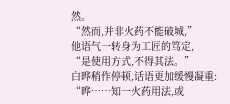然。
“然而,并非火药不能破城,”
他语气一转身为工匠的笃定,
“是使用方式,不得其法。”
白晔稍作停顿,话语更加缓慢凝重:
“晔……知一火药用法,或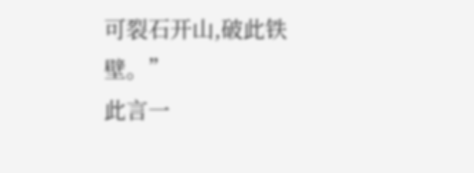可裂石开山,破此铁壁。”
此言一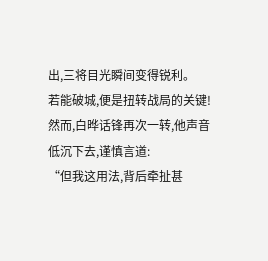出,三将目光瞬间变得锐利。
若能破城,便是扭转战局的关键!
然而,白晔话锋再次一转,他声音低沉下去,谨慎言道:
“但我这用法,背后牵扯甚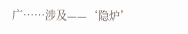广……涉及——‘隐炉’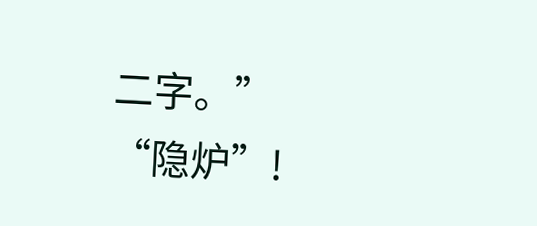二字。”
“隐炉”!